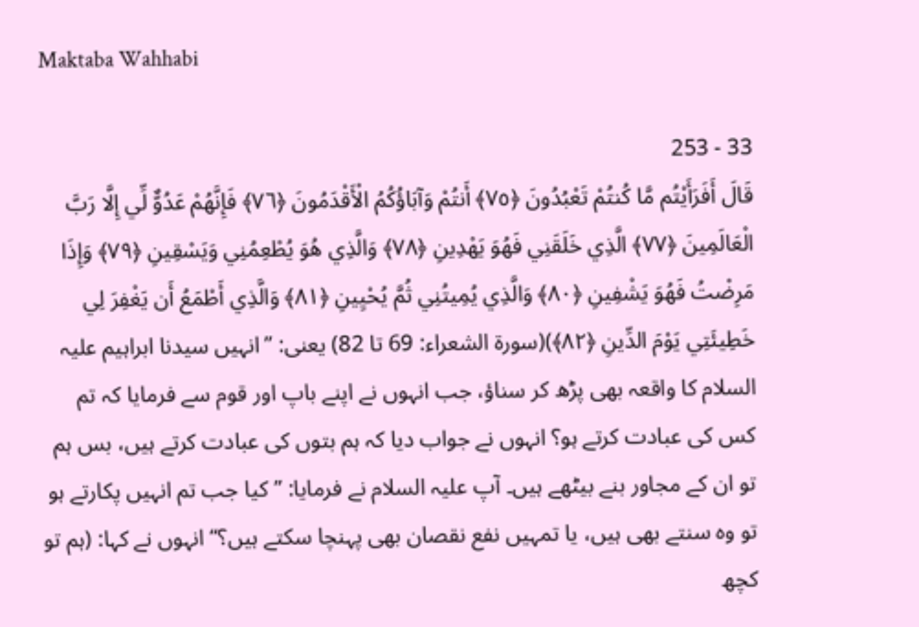Maktaba Wahhabi

33 - 253
قَالَ أَفَرَأَيْتُم مَّا كُنتُمْ تَعْبُدُونَ ﴿٧٥﴾ أَنتُمْ وَآبَاؤُكُمُ الْأَقْدَمُونَ ﴿٧٦﴾ فَإِنَّهُمْ عَدُوٌّ لِّي إِلَّا رَبَّ الْعَالَمِينَ ﴿٧٧﴾ الَّذِي خَلَقَنِي فَهُوَ يَهْدِينِ ﴿٧٨﴾ وَالَّذِي هُوَ يُطْعِمُنِي وَيَسْقِينِ ﴿٧٩﴾ وَإِذَا مَرِضْتُ فَهُوَ يَشْفِينِ ﴿٨٠﴾ وَالَّذِي يُمِيتُنِي ثُمَّ يُحْيِينِ ﴿٨١﴾ وَالَّذِي أَطْمَعُ أَن يَغْفِرَ لِي خَطِيئَتِي يَوْمَ الدِّينِ ﴿٨٢﴾)(سورۃ الشعراء: 69 تا 82) یعنی: ’’انہیں سیدنا ابراہیم علیہ السلام کا واقعہ بھی پڑھ کر سناؤ، جب انہوں نے اپنے باپ اور قوم سے فرمایا کہ تم کس کی عبادت کرتے ہو؟ انہوں نے جواب دیا کہ ہم بتوں کی عبادت کرتے ہیں، بس ہم تو ان کے مجاور بنے بیٹھے ہیں۔ آپ علیہ السلام نے فرمایا: ’’کیا جب تم انہیں پکارتے ہو تو وہ سنتے بھی ہیں، یا تمہیں نفع نقصان بھی پہنچا سکتے ہیں؟‘‘ انہوں نے کہا: (ہم تو کچھ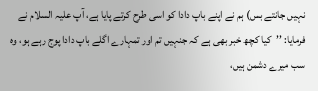نہیں جانتے بس) ہم نے اپنے باپ دادا کو اسی طرح کرتے پایا ہے، آپ علیہ السلام نے فرمایا: ’’کیا کچھ خبر بھی ہے کہ جنہیں تم اور تمہارے اگلے باپ دادا پوج رہے ہو، وہ سب میرے دشمن ہیں،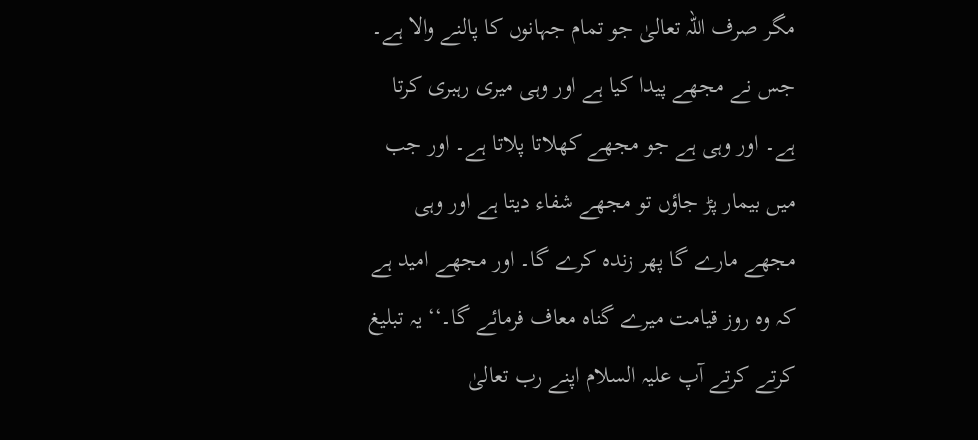مگر صرف اللہ تعالیٰ جو تمام جہانوں کا پالنے والا ہے۔ جس نے مجھے پیدا کیا ہے اور وہی میری رہبری کرتا ہے۔ اور وہی ہے جو مجھے کھلاتا پلاتا ہے۔ اور جب میں بیمار پڑ جاؤں تو مجھے شفاء دیتا ہے اور وہی مجھے مارے گا پھر زندہ کرے گا۔ اور مجھے امید ہے کہ وہ روز قیامت میرے گناہ معاف فرمائے گا۔‘‘ یہ تبلیغ کرتے کرتے آپ علیہ السلام اپنے رب تعالیٰ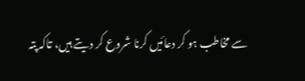سے مخاطب ہو کر دعائیں کرنا شروع کر دیتے ہیں، تاکہ پتہ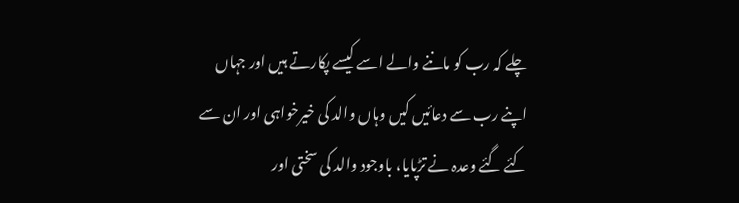چلے کہ رب کو ماننے والے اسے کیسے پکارتے ہیں اور جہاں اپنے رب سے دعائیں کیں وہاں والد کی خیرخواہی اور ان سے کئے گئے وعدہ نے تڑپایا، باوجود والد کی سختی اور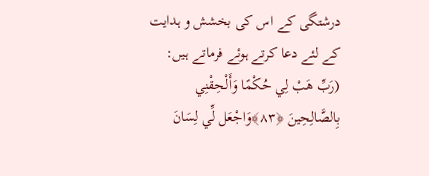درشتگی کے اس کی بخشش و ہدایت کے لئے دعا کرتے ہوئے فرماتے ہیں: (رَبِّ هَبْ لِي حُكْمًا وَأَلْحِقْنِي بِالصَّالِحِينَ ﴿٨٣﴾وَاجْعَل لِّي لِسَانَ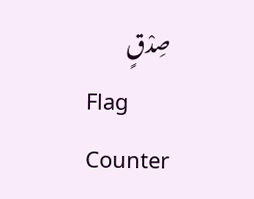صِدْقٍ
Flag Counter